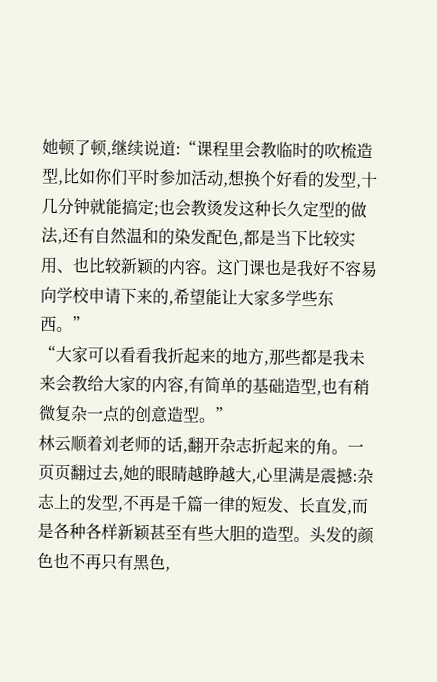她顿了顿,继续说道:“课程里会教临时的吹梳造型,比如你们平时参加活动,想换个好看的发型,十几分钟就能搞定;也会教烫发这种长久定型的做法,还有自然温和的染发配色,都是当下比较实用、也比较新颖的内容。这门课也是我好不容易向学校申请下来的,希望能让大家多学些东西。”
“大家可以看看我折起来的地方,那些都是我未来会教给大家的内容,有简单的基础造型,也有稍微复杂一点的创意造型。”
林云顺着刘老师的话,翻开杂志折起来的角。一页页翻过去,她的眼睛越睁越大,心里满是震撼:杂志上的发型,不再是千篇一律的短发、长直发,而是各种各样新颖甚至有些大胆的造型。头发的颜色也不再只有黑色,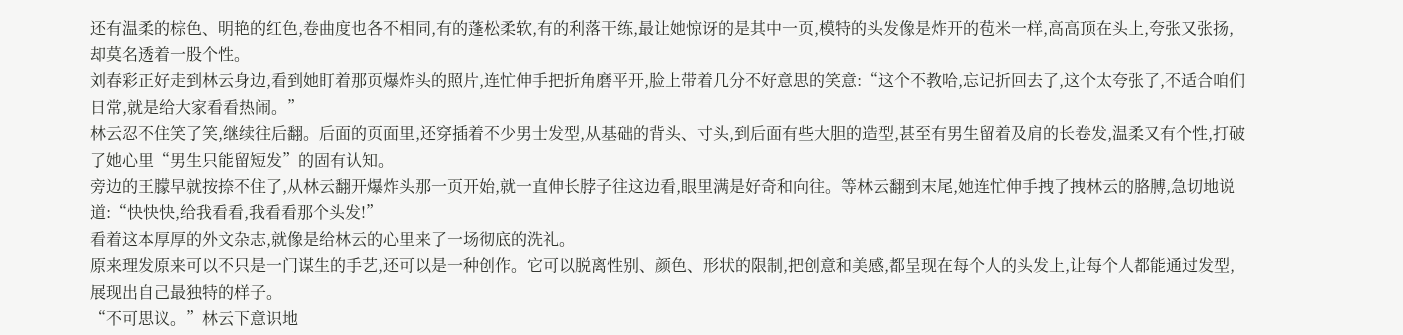还有温柔的棕色、明艳的红色,卷曲度也各不相同,有的蓬松柔软,有的利落干练,最让她惊讶的是其中一页,模特的头发像是炸开的苞米一样,高高顶在头上,夸张又张扬,却莫名透着一股个性。
刘春彩正好走到林云身边,看到她盯着那页爆炸头的照片,连忙伸手把折角磨平开,脸上带着几分不好意思的笑意:“这个不教哈,忘记折回去了,这个太夸张了,不适合咱们日常,就是给大家看看热闹。”
林云忍不住笑了笑,继续往后翻。后面的页面里,还穿插着不少男士发型,从基础的背头、寸头,到后面有些大胆的造型,甚至有男生留着及肩的长卷发,温柔又有个性,打破了她心里“男生只能留短发”的固有认知。
旁边的王朦早就按捺不住了,从林云翻开爆炸头那一页开始,就一直伸长脖子往这边看,眼里满是好奇和向往。等林云翻到末尾,她连忙伸手拽了拽林云的胳膊,急切地说道:“快快快,给我看看,我看看那个头发!”
看着这本厚厚的外文杂志,就像是给林云的心里来了一场彻底的洗礼。
原来理发原来可以不只是一门谋生的手艺,还可以是一种创作。它可以脱离性别、颜色、形状的限制,把创意和美感,都呈现在每个人的头发上,让每个人都能通过发型,展现出自己最独特的样子。
“不可思议。”林云下意识地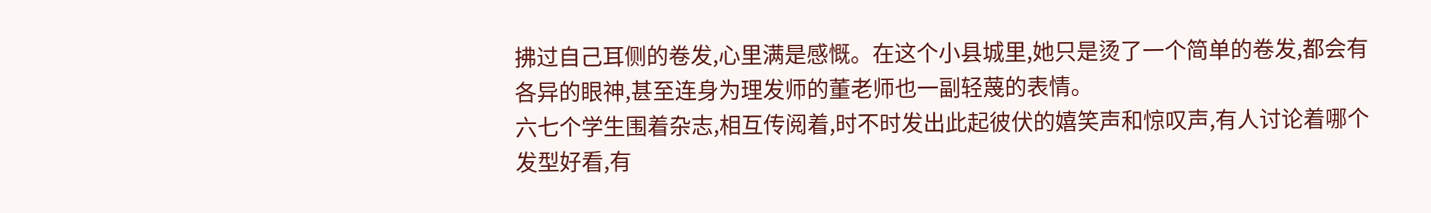拂过自己耳侧的卷发,心里满是感慨。在这个小县城里,她只是烫了一个简单的卷发,都会有各异的眼神,甚至连身为理发师的董老师也一副轻蔑的表情。
六七个学生围着杂志,相互传阅着,时不时发出此起彼伏的嬉笑声和惊叹声,有人讨论着哪个发型好看,有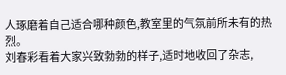人琢磨着自己适合哪种颜色,教室里的气氛前所未有的热烈。
刘春彩看着大家兴致勃勃的样子,适时地收回了杂志,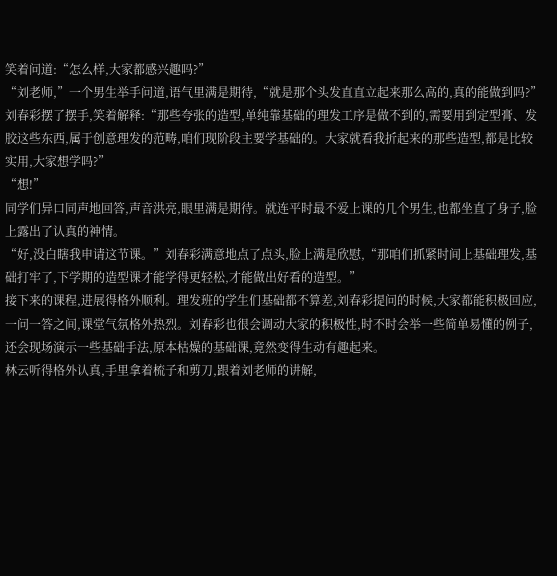笑着问道:“怎么样,大家都感兴趣吗?”
“刘老师,”一个男生举手问道,语气里满是期待,“就是那个头发直直立起来那么高的,真的能做到吗?”
刘春彩摆了摆手,笑着解释:“那些夸张的造型,单纯靠基础的理发工序是做不到的,需要用到定型膏、发胶这些东西,属于创意理发的范畴,咱们现阶段主要学基础的。大家就看我折起来的那些造型,都是比较实用,大家想学吗?”
“想!”
同学们异口同声地回答,声音洪亮,眼里满是期待。就连平时最不爱上课的几个男生,也都坐直了身子,脸上露出了认真的神情。
“好,没白瞎我申请这节课。”刘春彩满意地点了点头,脸上满是欣慰,“那咱们抓紧时间上基础理发,基础打牢了,下学期的造型课才能学得更轻松,才能做出好看的造型。”
接下来的课程,进展得格外顺利。理发班的学生们基础都不算差,刘春彩提问的时候,大家都能积极回应,一问一答之间,课堂气氛格外热烈。刘春彩也很会调动大家的积极性,时不时会举一些简单易懂的例子,还会现场演示一些基础手法,原本枯燥的基础课,竟然变得生动有趣起来。
林云听得格外认真,手里拿着梳子和剪刀,跟着刘老师的讲解,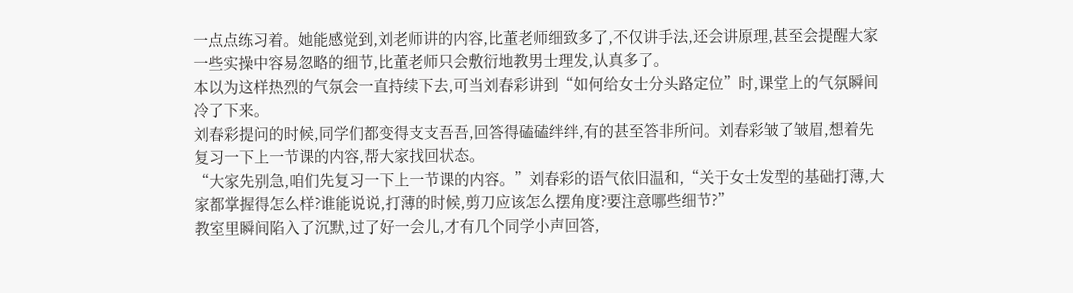一点点练习着。她能感觉到,刘老师讲的内容,比董老师细致多了,不仅讲手法,还会讲原理,甚至会提醒大家一些实操中容易忽略的细节,比董老师只会敷衍地教男士理发,认真多了。
本以为这样热烈的气氛会一直持续下去,可当刘春彩讲到“如何给女士分头路定位”时,课堂上的气氛瞬间冷了下来。
刘春彩提问的时候,同学们都变得支支吾吾,回答得磕磕绊绊,有的甚至答非所问。刘春彩皱了皱眉,想着先复习一下上一节课的内容,帮大家找回状态。
“大家先别急,咱们先复习一下上一节课的内容。”刘春彩的语气依旧温和,“关于女士发型的基础打薄,大家都掌握得怎么样?谁能说说,打薄的时候,剪刀应该怎么摆角度?要注意哪些细节?”
教室里瞬间陷入了沉默,过了好一会儿,才有几个同学小声回答,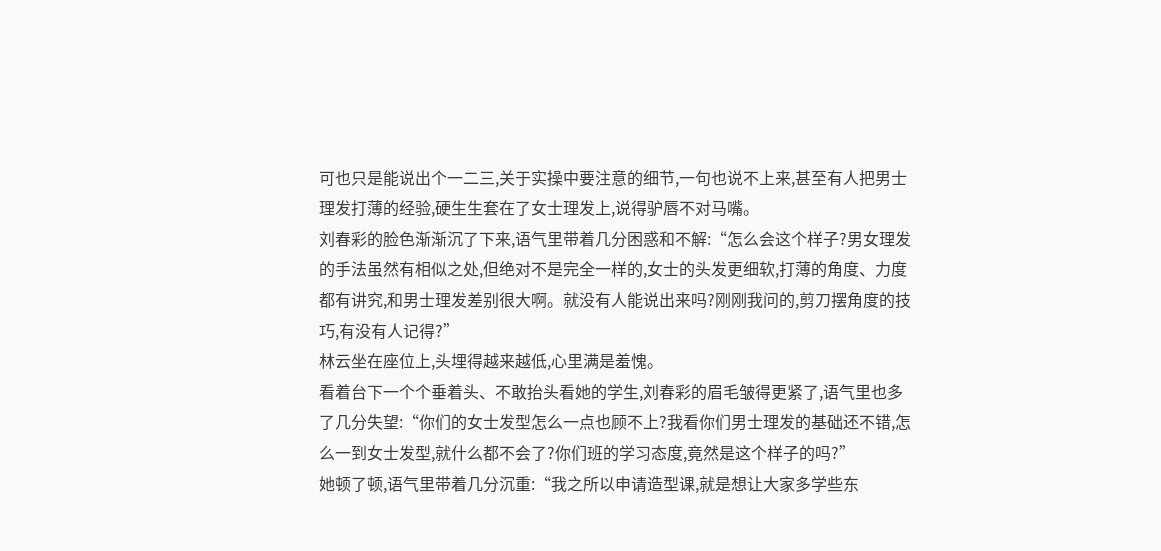可也只是能说出个一二三,关于实操中要注意的细节,一句也说不上来,甚至有人把男士理发打薄的经验,硬生生套在了女士理发上,说得驴唇不对马嘴。
刘春彩的脸色渐渐沉了下来,语气里带着几分困惑和不解:“怎么会这个样子?男女理发的手法虽然有相似之处,但绝对不是完全一样的,女士的头发更细软,打薄的角度、力度都有讲究,和男士理发差别很大啊。就没有人能说出来吗?刚刚我问的,剪刀摆角度的技巧,有没有人记得?”
林云坐在座位上,头埋得越来越低,心里满是羞愧。
看着台下一个个垂着头、不敢抬头看她的学生,刘春彩的眉毛皱得更紧了,语气里也多了几分失望:“你们的女士发型怎么一点也顾不上?我看你们男士理发的基础还不错,怎么一到女士发型,就什么都不会了?你们班的学习态度,竟然是这个样子的吗?”
她顿了顿,语气里带着几分沉重:“我之所以申请造型课,就是想让大家多学些东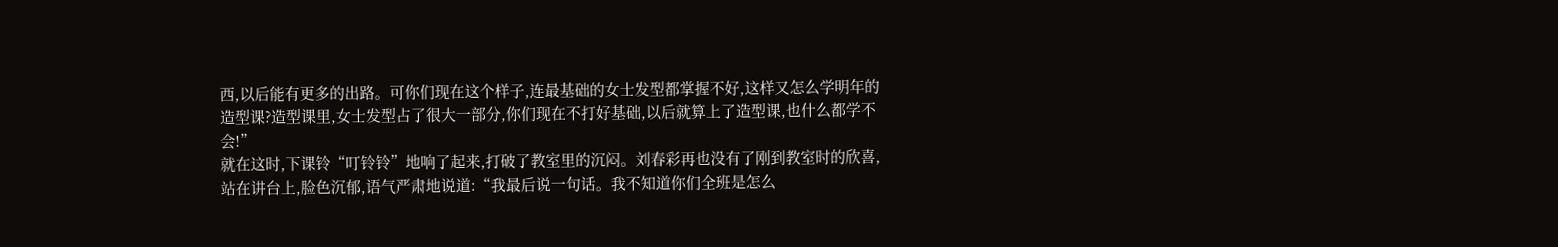西,以后能有更多的出路。可你们现在这个样子,连最基础的女士发型都掌握不好,这样又怎么学明年的造型课?造型课里,女士发型占了很大一部分,你们现在不打好基础,以后就算上了造型课,也什么都学不会!”
就在这时,下课铃“叮铃铃”地响了起来,打破了教室里的沉闷。刘春彩再也没有了刚到教室时的欣喜,站在讲台上,脸色沉郁,语气严肃地说道:“我最后说一句话。我不知道你们全班是怎么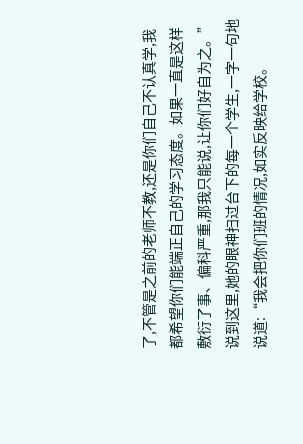了,不管是之前的老师不教,还是你们自己不认真学,我都希望你们能端正自己的学习态度。如果一直是这样敷衍了事、偏科严重,那我只能说,让你们好自为之。”
说到这里,她的眼神扫过台下的每一个学生,一字一句地说道:“我会把你们班的情况,如实反映给学校。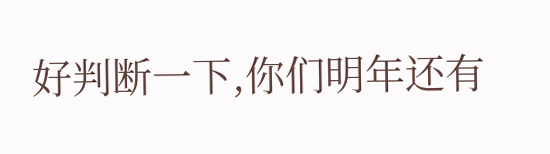好判断一下,你们明年还有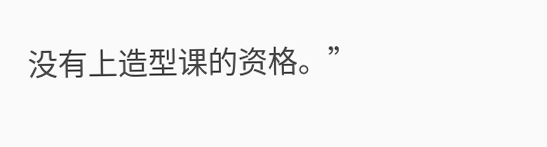没有上造型课的资格。”